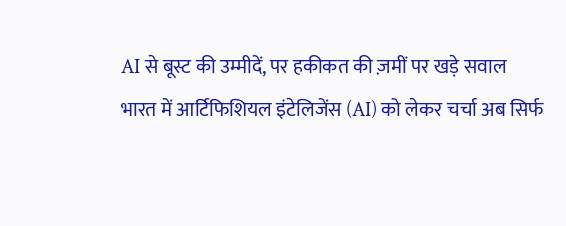AI से बूस्ट की उम्मीदें, पर हकीकत की ज़मीं पर खड़े सवाल
भारत में आर्टिफिशियल इंटेलिजेंस (AI) को लेकर चर्चा अब सिर्फ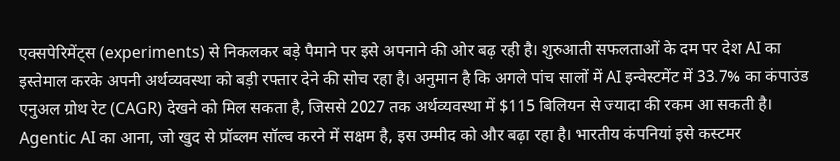एक्सपेरिमेंट्स (experiments) से निकलकर बड़े पैमाने पर इसे अपनाने की ओर बढ़ रही है। शुरुआती सफलताओं के दम पर देश AI का इस्तेमाल करके अपनी अर्थव्यवस्था को बड़ी रफ्तार देने की सोच रहा है। अनुमान है कि अगले पांच सालों में AI इन्वेस्टमेंट में 33.7% का कंपाउंड एनुअल ग्रोथ रेट (CAGR) देखने को मिल सकता है, जिससे 2027 तक अर्थव्यवस्था में $115 बिलियन से ज्यादा की रकम आ सकती है। Agentic AI का आना, जो खुद से प्रॉब्लम सॉल्व करने में सक्षम है, इस उम्मीद को और बढ़ा रहा है। भारतीय कंपनियां इसे कस्टमर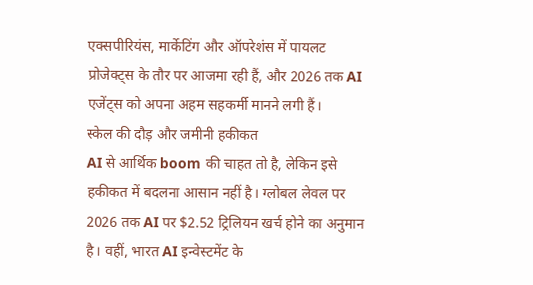एक्सपीरियंस, मार्केटिंग और ऑपरेशंस में पायलट प्रोजेक्ट्स के तौर पर आजमा रही हैं, और 2026 तक AI एजेंट्स को अपना अहम सहकर्मी मानने लगी हैं।
स्केल की दौड़ और जमीनी हकीकत
AI से आर्थिक boom की चाहत तो है, लेकिन इसे हकीकत में बदलना आसान नहीं है। ग्लोबल लेवल पर 2026 तक AI पर $2.52 ट्रिलियन खर्च होने का अनुमान है। वहीं, भारत AI इन्वेस्टमेंट के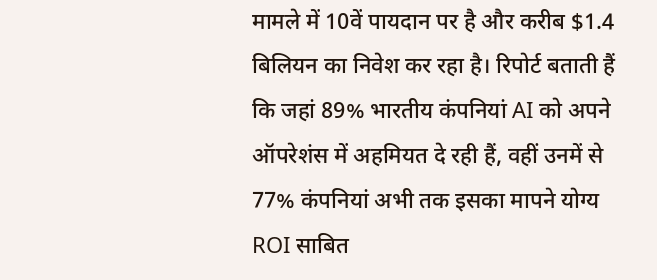मामले में 10वें पायदान पर है और करीब $1.4 बिलियन का निवेश कर रहा है। रिपोर्ट बताती हैं कि जहां 89% भारतीय कंपनियां AI को अपने ऑपरेशंस में अहमियत दे रही हैं, वहीं उनमें से 77% कंपनियां अभी तक इसका मापने योग्य ROI साबित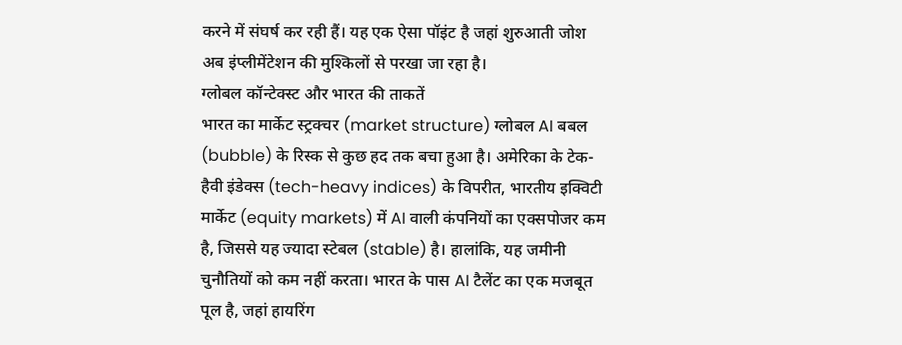करने में संघर्ष कर रही हैं। यह एक ऐसा पॉइंट है जहां शुरुआती जोश अब इंप्लीमेंटेशन की मुश्किलों से परखा जा रहा है।
ग्लोबल कॉन्टेक्स्ट और भारत की ताकतें
भारत का मार्केट स्ट्रक्चर (market structure) ग्लोबल AI बबल (bubble) के रिस्क से कुछ हद तक बचा हुआ है। अमेरिका के टेक-हैवी इंडेक्स (tech-heavy indices) के विपरीत, भारतीय इक्विटी मार्केट (equity markets) में AI वाली कंपनियों का एक्सपोजर कम है, जिससे यह ज्यादा स्टेबल (stable) है। हालांकि, यह जमीनी चुनौतियों को कम नहीं करता। भारत के पास AI टैलेंट का एक मजबूत पूल है, जहां हायरिंग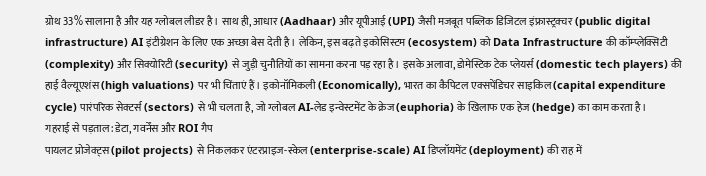ग्रोथ 33% सालाना है और यह ग्लोबल लीडर है। साथ ही, आधार (Aadhaar) और यूपीआई (UPI) जैसी मजबूत पब्लिक डिजिटल इंफ्रास्ट्रक्चर (public digital infrastructure) AI इंटीग्रेशन के लिए एक अच्छा बेस देती है। लेकिन, इस बढ़ते इकोसिस्टम (ecosystem) को Data Infrastructure की कॉम्प्लेक्सिटी (complexity) और सिक्योरिटी (security) से जुड़ी चुनौतियों का सामना करना पड़ रहा है। इसके अलावा, डोमेस्टिक टेक प्लेयर्स (domestic tech players) की हाई वैल्यूएशंस (high valuations) पर भी चिंताएं हैं। इकोनॉमिकली (Economically), भारत का कैपिटल एक्सपेंडिचर साइकिल (capital expenditure cycle) पारंपरिक सेक्टर्स (sectors) से भी चलता है, जो ग्लोबल AI-लेड इन्वेस्टमेंट के क्रेज (euphoria) के खिलाफ एक हेज (hedge) का काम करता है।
गहराई से पड़ताल: डेटा, गवर्नेंस और ROI गैप
पायलट प्रोजेक्ट्स (pilot projects) से निकलकर एंटरप्राइज-स्केल (enterprise-scale) AI डिप्लॉयमेंट (deployment) की राह में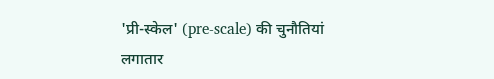'प्री-स्केल' (pre-scale) की चुनौतियां लगातार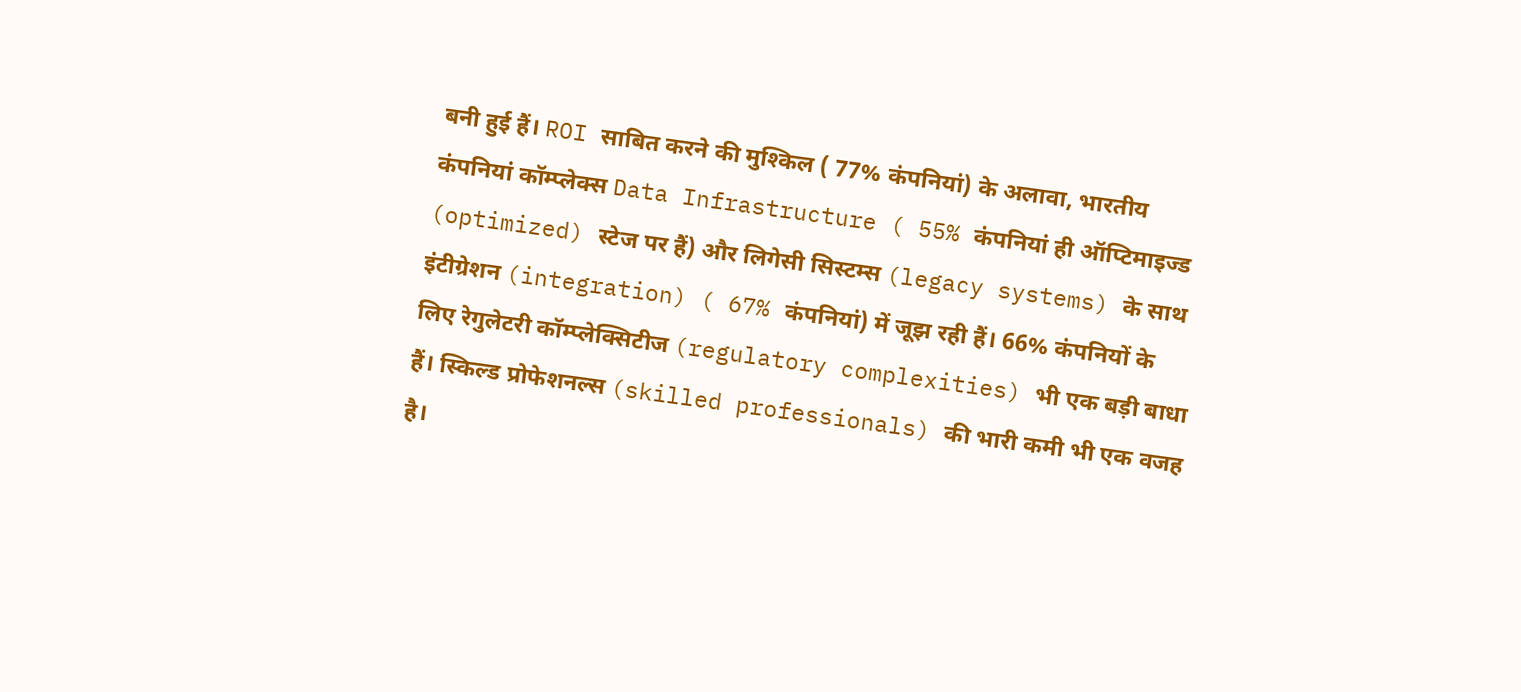बनी हुई हैं। ROI साबित करने की मुश्किल ( 77% कंपनियां) के अलावा, भारतीय कंपनियां कॉम्प्लेक्स Data Infrastructure ( 55% कंपनियां ही ऑप्टिमाइज्ड (optimized) स्टेज पर हैं) और लिगेसी सिस्टम्स (legacy systems) के साथ इंटीग्रेशन (integration) ( 67% कंपनियां) में जूझ रही हैं। 66% कंपनियों के लिए रेगुलेटरी कॉम्प्लेक्सिटीज (regulatory complexities) भी एक बड़ी बाधा हैं। स्किल्ड प्रोफेशनल्स (skilled professionals) की भारी कमी भी एक वजह है।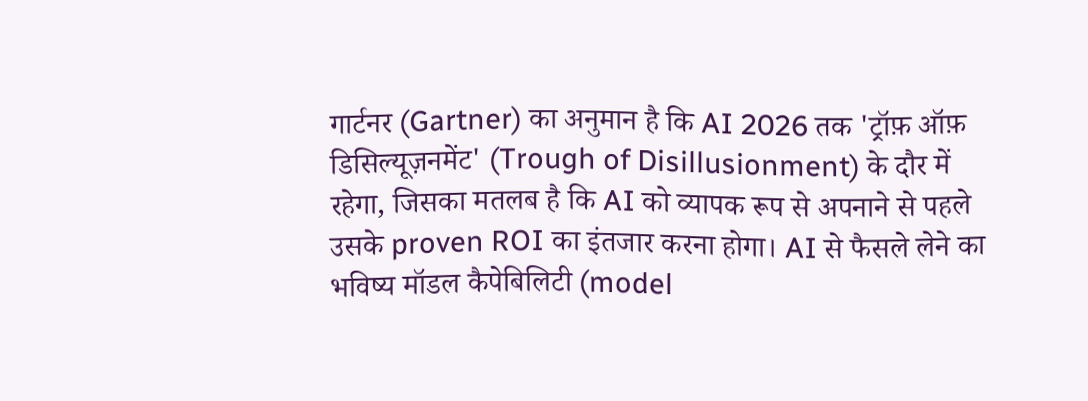गार्टनर (Gartner) का अनुमान है कि AI 2026 तक 'ट्रॉफ़ ऑफ़ डिसिल्यूज़नमेंट' (Trough of Disillusionment) के दौर में रहेगा, जिसका मतलब है कि AI को व्यापक रूप से अपनाने से पहले उसके proven ROI का इंतजार करना होगा। AI से फैसले लेने का भविष्य मॉडल कैपेबिलिटी (model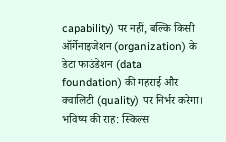capability) पर नहीं, बल्कि किसी ऑर्गेनाइजेशन (organization) के डेटा फाउंडेशन (data foundation) की गहराई और क्वालिटी (quality) पर निर्भर करेगा।
भविष्य की राह: स्किल्स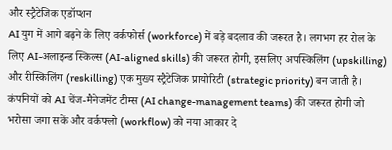और स्ट्रैटेजिक एडॉप्शन
AI युग में आगे बढ़ने के लिए वर्कफोर्स (workforce) में बड़े बदलाव की जरूरत है। लगभग हर रोल के लिए AI-अलाइन्ड स्किल्स (AI-aligned skills) की जरूरत होगी, इसलिए अपस्किलिंग (upskilling) और रीस्किलिंग (reskilling) एक मुख्य स्ट्रैटेजिक प्रायोरिटी (strategic priority) बन जाती है। कंपनियों को AI चेंज-मैनेजमेंट टीम्स (AI change-management teams) की जरूरत होगी जो भरोसा जगा सकें और वर्कफ्लो (workflow) को नया आकार दे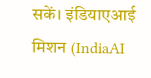सकें। इंडियाएआई मिशन (IndiaAI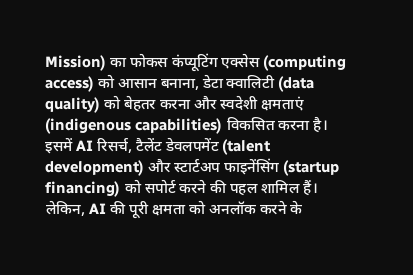Mission) का फोकस कंप्यूटिंग एक्सेस (computing access) को आसान बनाना, डेटा क्वालिटी (data quality) को बेहतर करना और स्वदेशी क्षमताएं (indigenous capabilities) विकसित करना है। इसमें AI रिसर्च, टैलेंट डेवलपमेंट (talent development) और स्टार्टअप फाइनेंसिंग (startup financing) को सपोर्ट करने की पहल शामिल हैं। लेकिन, AI की पूरी क्षमता को अनलॉक करने के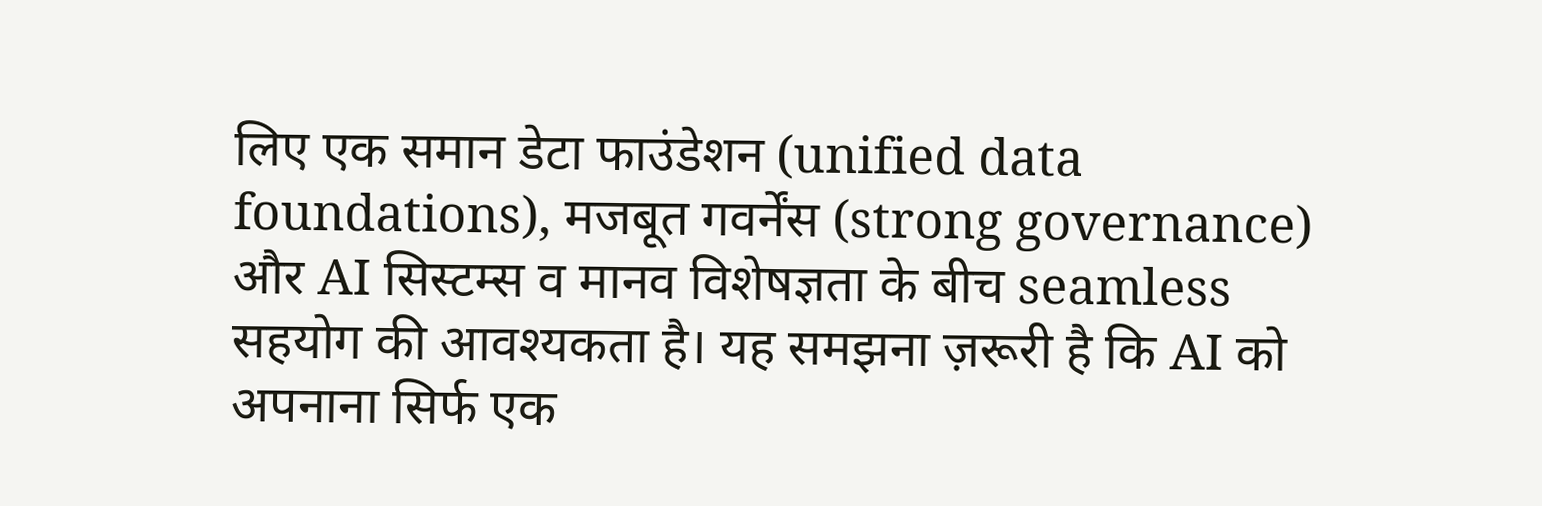लिए एक समान डेटा फाउंडेशन (unified data foundations), मजबूत गवर्नेंस (strong governance) और AI सिस्टम्स व मानव विशेषज्ञता के बीच seamless सहयोग की आवश्यकता है। यह समझना ज़रूरी है कि AI को अपनाना सिर्फ एक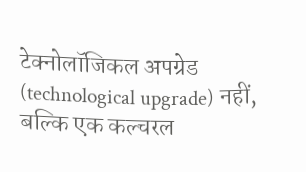टेक्नोलॉजिकल अपग्रेड (technological upgrade) नहीं, बल्कि एक कल्चरल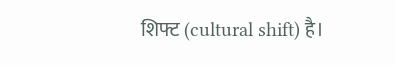शिफ्ट (cultural shift) है।